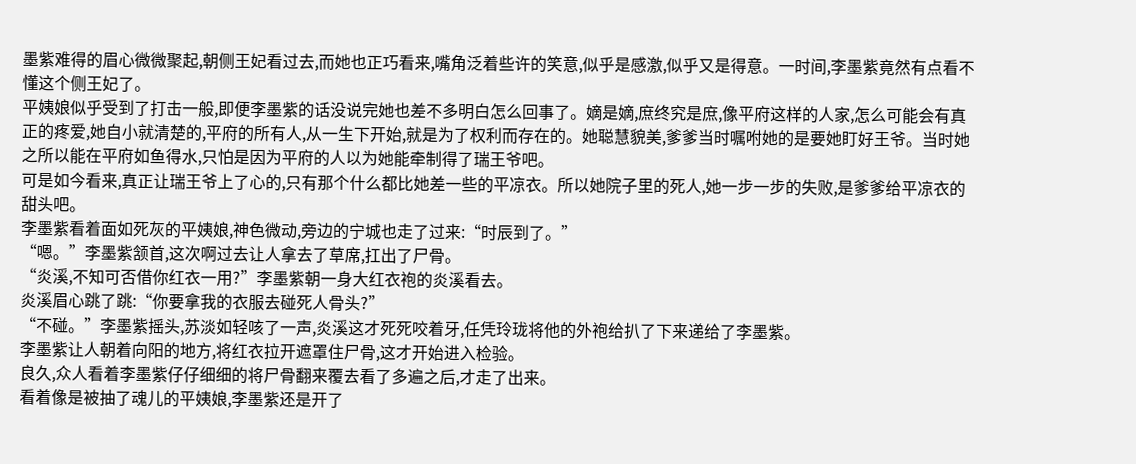墨紫难得的眉心微微聚起,朝侧王妃看过去,而她也正巧看来,嘴角泛着些许的笑意,似乎是感激,似乎又是得意。一时间,李墨紫竟然有点看不懂这个侧王妃了。
平姨娘似乎受到了打击一般,即便李墨紫的话没说完她也差不多明白怎么回事了。嫡是嫡,庶终究是庶,像平府这样的人家,怎么可能会有真正的疼爱,她自小就清楚的,平府的所有人,从一生下开始,就是为了权利而存在的。她聪慧貌美,爹爹当时嘱咐她的是要她盯好王爷。当时她之所以能在平府如鱼得水,只怕是因为平府的人以为她能牵制得了瑞王爷吧。
可是如今看来,真正让瑞王爷上了心的,只有那个什么都比她差一些的平凉衣。所以她院子里的死人,她一步一步的失败,是爹爹给平凉衣的甜头吧。
李墨紫看着面如死灰的平姨娘,神色微动,旁边的宁城也走了过来:“时辰到了。”
“嗯。”李墨紫颔首,这次啊过去让人拿去了草席,扛出了尸骨。
“炎溪,不知可否借你红衣一用?”李墨紫朝一身大红衣袍的炎溪看去。
炎溪眉心跳了跳:“你要拿我的衣服去碰死人骨头?”
“不碰。”李墨紫摇头,苏淡如轻咳了一声,炎溪这才死死咬着牙,任凭玲珑将他的外袍给扒了下来递给了李墨紫。
李墨紫让人朝着向阳的地方,将红衣拉开遮罩住尸骨,这才开始进入检验。
良久,众人看着李墨紫仔仔细细的将尸骨翻来覆去看了多遍之后,才走了出来。
看着像是被抽了魂儿的平姨娘,李墨紫还是开了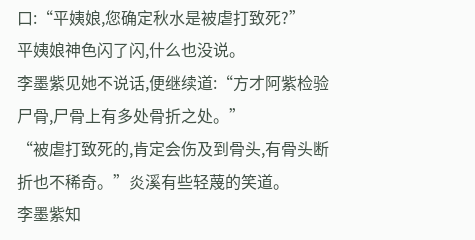口:“平姨娘,您确定秋水是被虐打致死?”
平姨娘神色闪了闪,什么也没说。
李墨紫见她不说话,便继续道:“方才阿紫检验尸骨,尸骨上有多处骨折之处。”
“被虐打致死的,肯定会伤及到骨头,有骨头断折也不稀奇。”炎溪有些轻蔑的笑道。
李墨紫知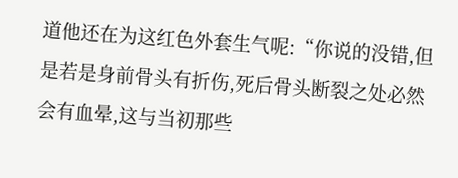道他还在为这红色外套生气呢:“你说的没错,但是若是身前骨头有折伤,死后骨头断裂之处必然会有血晕,这与当初那些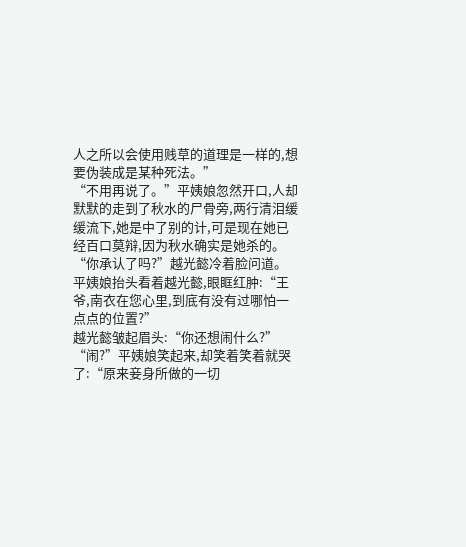人之所以会使用贱草的道理是一样的,想要伪装成是某种死法。”
“不用再说了。”平姨娘忽然开口,人却默默的走到了秋水的尸骨旁,两行清泪缓缓流下,她是中了别的计,可是现在她已经百口莫辩,因为秋水确实是她杀的。
“你承认了吗?”越光懿冷着脸问道。
平姨娘抬头看着越光懿,眼眶红肿:“王爷,南衣在您心里,到底有没有过哪怕一点点的位置?”
越光懿皱起眉头:“你还想闹什么?”
“闹?”平姨娘笑起来,却笑着笑着就哭了:“原来妾身所做的一切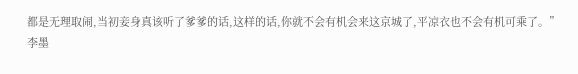都是无理取闹,当初妾身真该听了爹爹的话,这样的话,你就不会有机会来这京城了,平凉衣也不会有机可乘了。”
李墨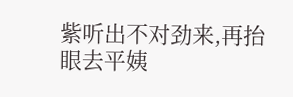紫听出不对劲来,再抬眼去平姨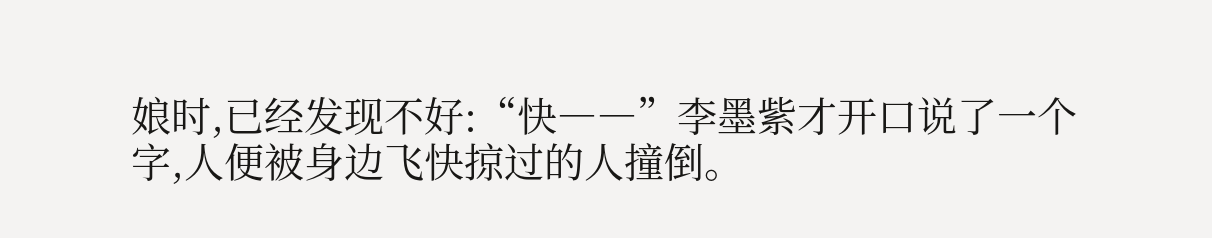娘时,已经发现不好:“快――”李墨紫才开口说了一个字,人便被身边飞快掠过的人撞倒。